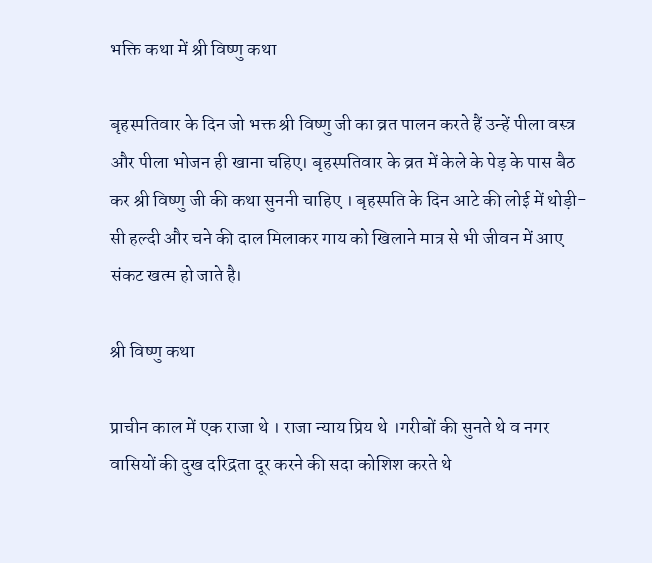भक्ति कथा में श्री विष्णु कथा

बृहस्पतिवार के दिन जो भक्त श्री विष्णु जी का व्रत पालन करते हैं उन्हें पीला वस्त्र और पीला भोजन ही खाना चहिए। बृहस्पतिवार के व्रत में केले के पेड़ के पास बैठ कर श्री विष्णु जी की कथा सुननी चाहिए । बृहस्पति के दिन आटे की लोई में थोड़ी-सी हल्दी और चने की दाल मिलाकर गाय को खिलाने मात्र से भी जीवन में आए संकट खत्म हो जाते है।

श्री विष्णु कथा

प्राचीन काल में एक राजा थे । राजा न्याय प्रिय थे ।गरीबों की सुनते थे व नगर वासियों की दुख दरिद्रता दूर करने की सदा कोशिश करते थे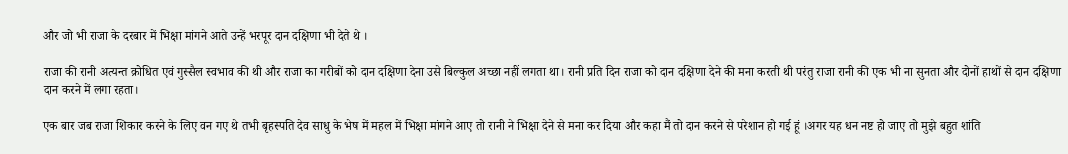और जो भी राजा के दरबार में भिक्षा मांगने आते उन्हें भरपूर दान दक्षिणा भी देते थे ।

राजा की रानी अत्यन्त क्रोधित एवं गुस्सैल स्वभाव की थी और राजा का गरीबों को दान दक्षिणा देना उसे बिल्कुल अच्छा नहीं लगता था। रानी प्रति दिन राजा को दान दक्षिणा देने की मना करती थी परंतु राजा रानी की एक भी ना सुनता और दोनों हाथों से दान दक्षिणा दान करने में लगा रहता।

एक बार जब राजा शिकार करने के लिए वन गए थे तभी बृहस्पति देव साधु के भेष में महल में भिक्षा मांगने आए तो रानी ने भिक्षा देने से मना कर दिया और कहा मैं तो दान करने से परेशान हो गई हूं ।अगर यह धन नष्ट हो जाए तो मुझे बहुत शांति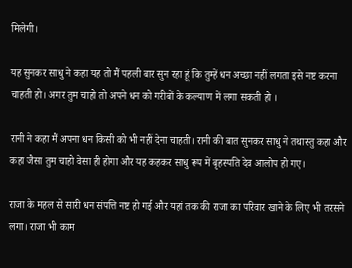मिलेगी।

यह सुनकर साधु ने कहा यह तो मैं पहली बार सुन रहा हूं कि तुम्हें धन अच्छा नहीं लगता इसे नष्ट करना चाहती हो। अगर तुम चाहो तो अपने धन को गरीबों के कल्याण में लगा सकती हो ।

रानी ने कहा मैं अपना धन किसी को भी नहीं देना चाहती। रानी की बात सुनकर साधु ने तथास्तु कहा और कहा जैसा तुम चाहो वेसा ही होगा और यह कहकर साधु रूप में बृहस्पति देव आलोप हो गए।

राजा के महल से सारी धन संपत्ति नष्ट हो गई और यहां तक की राजा का परिवार खाने के लिए भी तरसने लगा। राजा भी काम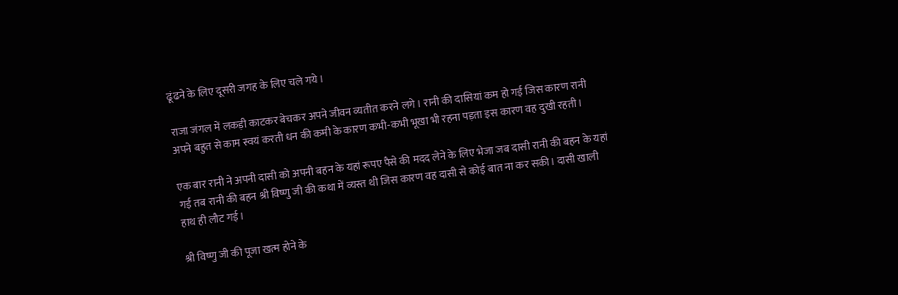ढूंढने के लिए दूसरी जगह के लिए चले गये।

राजा जंगल में लकड़ी काटकर बेचकर अपने जीवन व्यतीत करने लगे। रानी की दासियां कम हो गई जिस कारण रानी अपने बहुत से काम स्वयं करती धन की कमी के कारण कभी-कभी भूखा भी रहना पड़ता इस कारण वह दुखी रहती।

एक बार रानी ने अपनी दासी को अपनी बहन के यहां रूपए पैसे की मदद लेने के लिए भेजा जब दासी रानी की बहन के यहां गई तब रानी की बहन श्री विष्णु जी की कथा में व्यस्त थी जिस कारण वह दासी से कोई बात ना कर सकी। दासी खाली हाथ ही लौट गई।

श्री विष्णु जी की पूजा खत्म होने के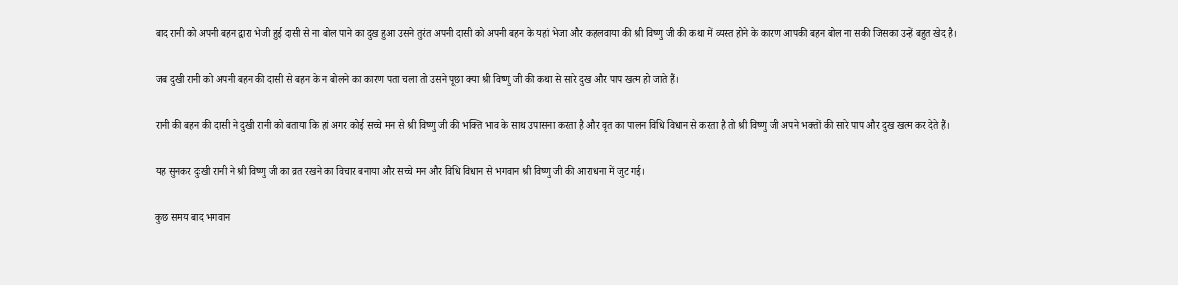बाद रानी को अपनी बहन द्वारा भेजी हुई दासी से ना बोल पाने का दुख हुआ उसने तुरंत अपनी दासी को अपनी बहन के यहां भेजा और कहलवाया की श्री विष्णु जी की कथा में व्यस्त होने के कारण आपकी बहन बोल ना सकी जिसका उन्हें बहुत खेद है।

जब दुखी रानी को अपनी बहन की दासी से बहन के न बोलने का कारण पता चला तो उसने पूछा क्या श्री विष्णु जी की कथा से सारे दुख और पाप खत्म हो जाते हैं।

रानी की बहन की दासी ने दुखी रानी को बताया कि हां अगर कोई सच्चे मन से श्री विष्णु जी की भक्ति भाव के साथ उपासना करता है और वृत का पालन विधि विधान से करता है तो श्री विष्णु जी अपने भक्तों की सारे पाप और दुख खत्म कर देते हैं।

यह सुनकर दुःखी रानी ने श्री विष्णु जी का व्रत रखने का विचार बनाया और सच्चे मन और विधि विधान से भगवान श्री विष्णु जी की आराधना में जुट गई।

कुछ समय बाद भगवान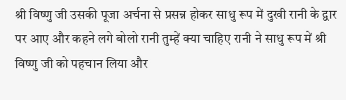श्री विष्णु जी उसकी पूजा अर्चना से प्रसन्न होकर साधु रूप में दुखी रानी के द्वार पर आए और कहने लगे बोलो रानी तुम्हें क्या चाहिए रानी ने साधु रूप में श्री विष्णु जी को पहचान लिया और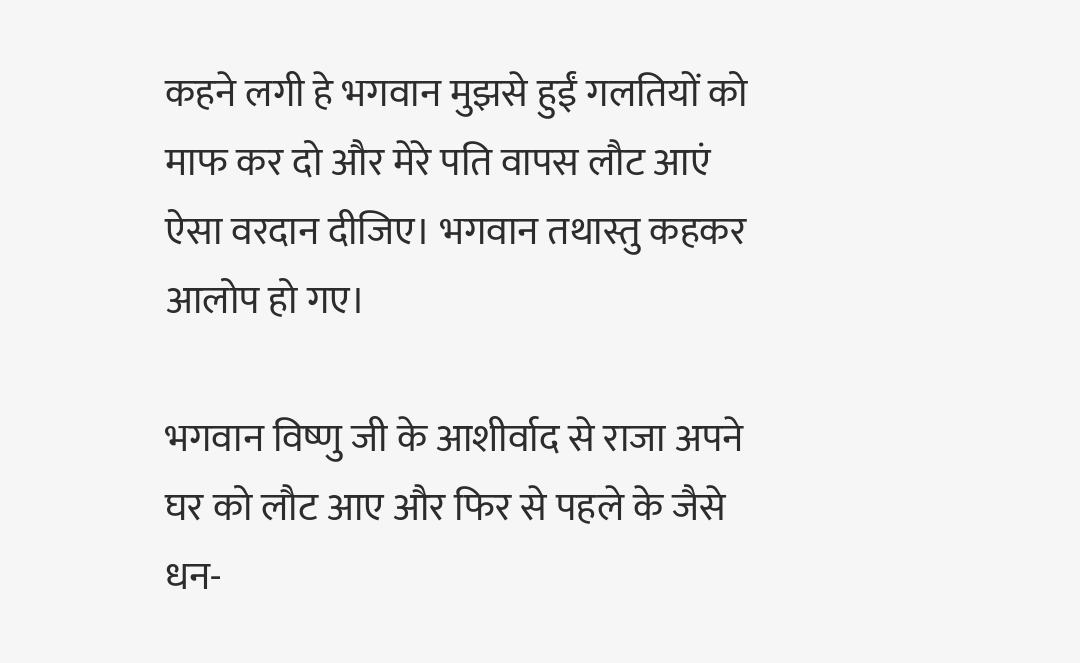कहने लगी हे भगवान मुझसे हुईं गलतियों को माफ कर दो और मेरे पति वापस लौट आएं ऐसा वरदान दीजिए। भगवान तथास्तु कहकर आलोप हो गए।

भगवान विष्णु जी के आशीर्वाद से राजा अपने घर को लौट आए और फिर से पहले के जैसे धन-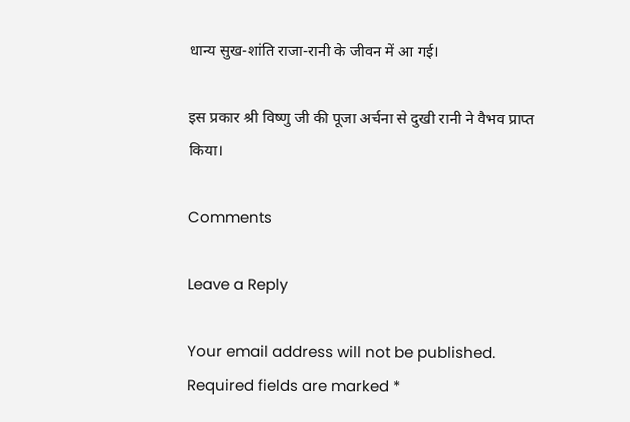धान्य सुख-शांति राजा-रानी के जीवन में आ गई।

इस प्रकार श्री विष्णु जी की पूजा अर्चना से दुखी रानी ने वैभव प्राप्त किया।

Comments

Leave a Reply

Your email address will not be published. Required fields are marked *